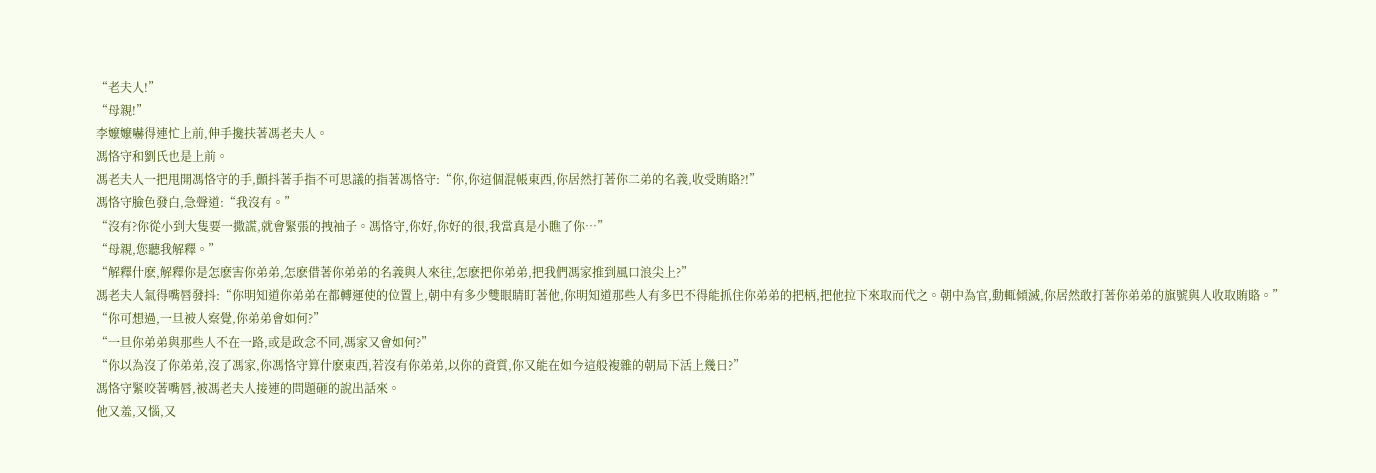“老夫人!”
“母親!”
李嬤嬤嚇得連忙上前,伸手攙扶著馮老夫人。
馮恪守和劉氏也是上前。
馮老夫人一把甩開馮恪守的手,顫抖著手指不可思議的指著馮恪守:“你,你這個混帳東西,你居然打著你二弟的名義,收受賄賂?!”
馮恪守臉色發白,急聲道:“我沒有。”
“沒有?你從小到大隻要一撒謊,就會緊張的拽袖子。馮恪守,你好,你好的很,我當真是小瞧了你…”
“母親,您聽我解釋。”
“解釋什麽,解釋你是怎麽害你弟弟,怎麽借著你弟弟的名義與人來往,怎麽把你弟弟,把我們馮家推到風口浪尖上?”
馮老夫人氣得嘴唇發抖:“你明知道你弟弟在都轉運使的位置上,朝中有多少雙眼睛盯著他,你明知道那些人有多巴不得能抓住你弟弟的把柄,把他拉下來取而代之。朝中為官,動輒傾滅,你居然敢打著你弟弟的旗號與人收取賄賂。”
“你可想過,一旦被人察覺,你弟弟會如何?”
“一旦你弟弟與那些人不在一路,或是政念不同,馮家又會如何?”
“你以為沒了你弟弟,沒了馮家,你馮恪守算什麽東西,若沒有你弟弟,以你的資質,你又能在如今這般複雜的朝局下活上幾日?”
馮恪守緊咬著嘴唇,被馮老夫人接連的問題砸的說出話來。
他又羞,又惱,又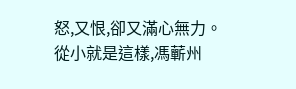怒,又恨,卻又滿心無力。
從小就是這樣,馮蘄州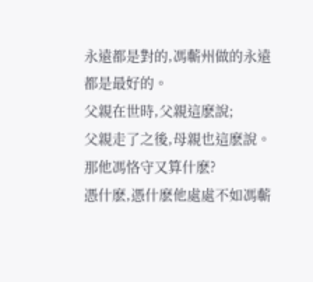永遠都是對的,馮蘄州做的永遠都是最好的。
父親在世時,父親這麽說;
父親走了之後,母親也這麽說。
那他馮恪守又算什麽?
憑什麽,憑什麽他處處不如馮蘄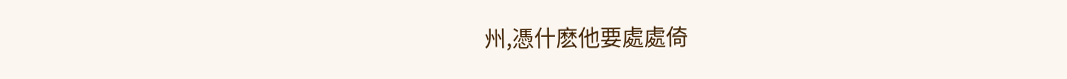州,憑什麽他要處處倚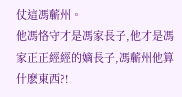仗這馮蘄州。
他馮恪守才是馮家長子,他才是馮家正正經經的嫡長子,馮蘄州他算什麽東西?!